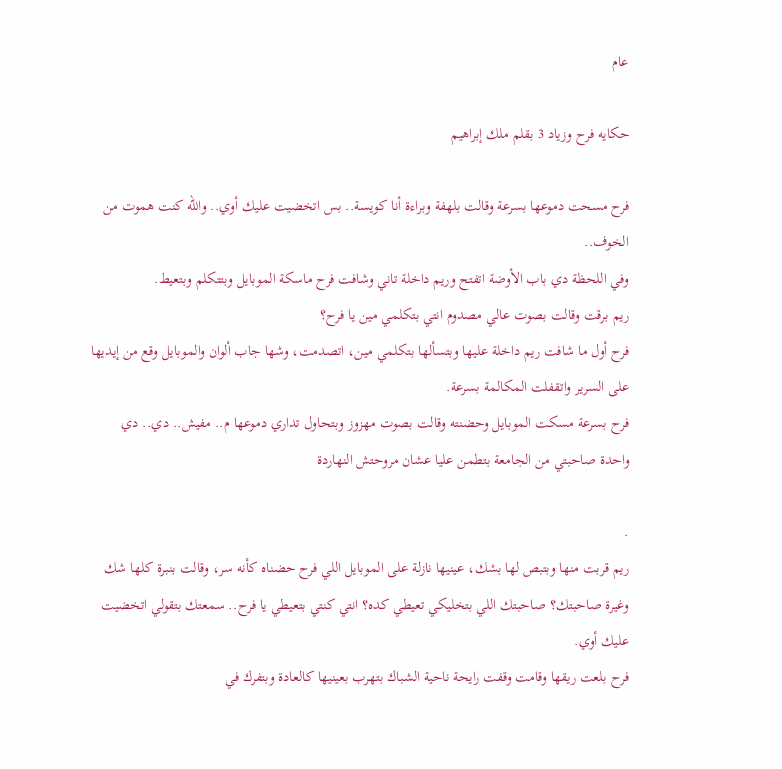عام

حكايه فرح وزياد 3 بقلم ملك إبراهيم

فرح مسحت دموعها بسرعة وقالت بلهفة وبراءة أنا كويسة.. بس اتخضيت عليك أوي.. والله كنت هموت من الخوف..
وفي اللحظة دي باب الأوضة اتفتح وريم داخلة تاني وشافت فرح ماسكة الموبايل وبتتكلم وبتعيط.
ريم برقت وقالت بصوت عالي مصدوم انتي بتكلمي مين يا فرح؟
فرح أول ما شافت ريم داخلة عليها وبتسألها بتكلمي مين، اتصدمت، وشها جاب ألوان والموبايل وقع من إيديها على السرير واتقفلت المكالمة بسرعة.
فرح بسرعة مسكت الموبايل وحضنته وقالت بصوت مهزوز وبتحاول تداري دموعها م.. مفيش.. دي.. دي واحدة صاحبتي من الجامعة بتطمن عليا عشان مروحتش النهاردة

.
ريم قربت منها وبتبص لها بشك، عينيها نازلة على الموبايل اللي فرح حضناه كأنه سر، وقالت بنبرة كلها شك وغيرة صاحبتك؟ صاحبتك اللي بتخليكي تعيطي كده؟ انتي كنتي بتعيطي يا فرح.. سمعتك بتقولي اتخضيت عليك أوي.
فرح بلعت ريقها وقامت وقفت رايحة ناحية الشباك بتهرب بعينيها كالعادة وبتفرك في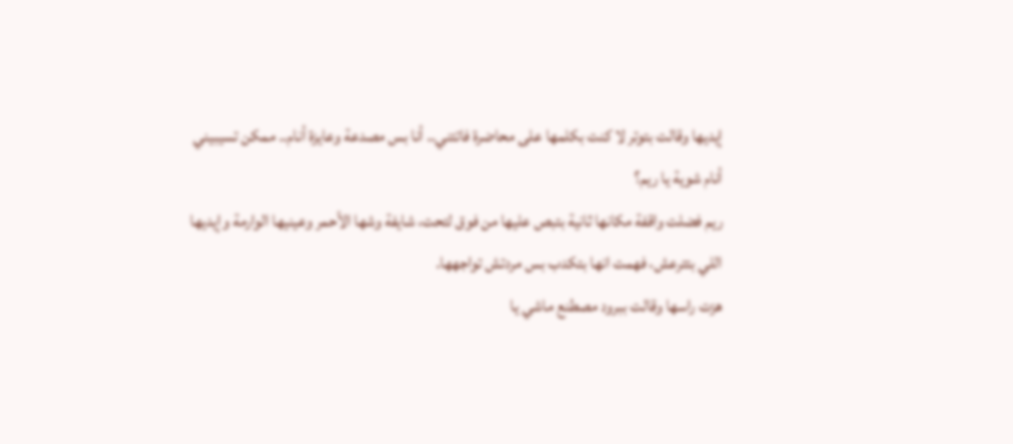إيديها وقالت بتوتر لا كنت بكلمها على محاضرة فاتتني.. أنا بس مصدعة وعايزة أنام.. ممكن تسيبيني أنام شوية يا ريم؟
ريم فضلت واقفة مكانها ثانية بتبص عليها من فوق لتحت، شايفة وشها الأحمر وعينيها الوارمة وإيديها اللي بتترعش، فهمت انها بتكدب بس مردتش تواجهها.
هزت راسها وقالت ببرود مصطنع ماشي يا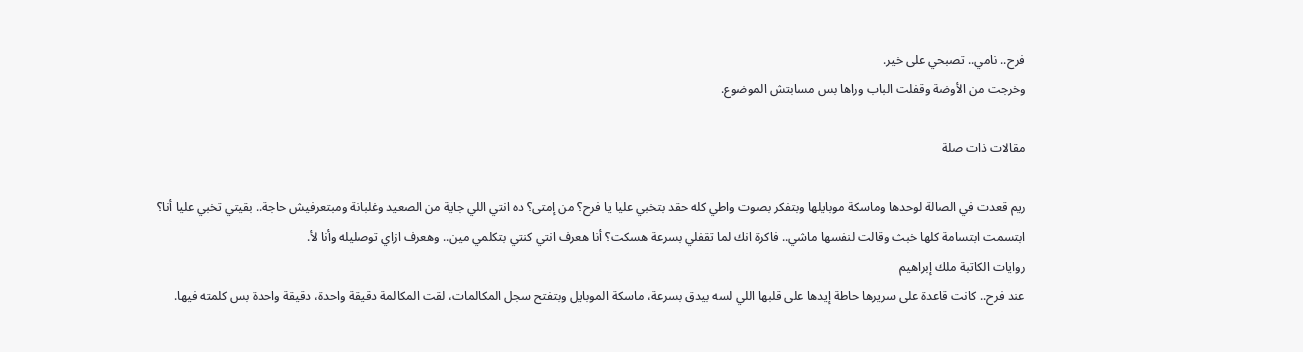فرح.. نامي.. تصبحي على خير.
وخرجت من الأوضة وقفلت الباب وراها بس مسابتش الموضوع.

مقالات ذات صلة

ريم قعدت في الصالة لوحدها وماسكة موبايلها وبتفكر بصوت واطي كله حقد بتخبي عليا يا فرح؟ من إمتى؟ ده انتي اللي جاية من الصعيد وغلبانة ومبتعرفيش حاجة.. بقيتي تخبي عليا أنا؟
ابتسمت ابتسامة كلها خبث وقالت لنفسها ماشي.. فاكرة انك لما تقفلي بسرعة هسكت؟ أنا هعرف انتي كنتي بتكلمي مين.. وهعرف ازاي توصليله وأنا لأ.
روايات الكاتبة ملك إبراهيم
عند فرح.. كانت قاعدة على سريرها حاطة إيدها على قلبها اللي لسه بيدق بسرعة، ماسكة الموبايل وبتفتح سجل المكالمات، لقت المكالمة دقيقة واحدة، دقيقة واحدة بس كلمته فيها.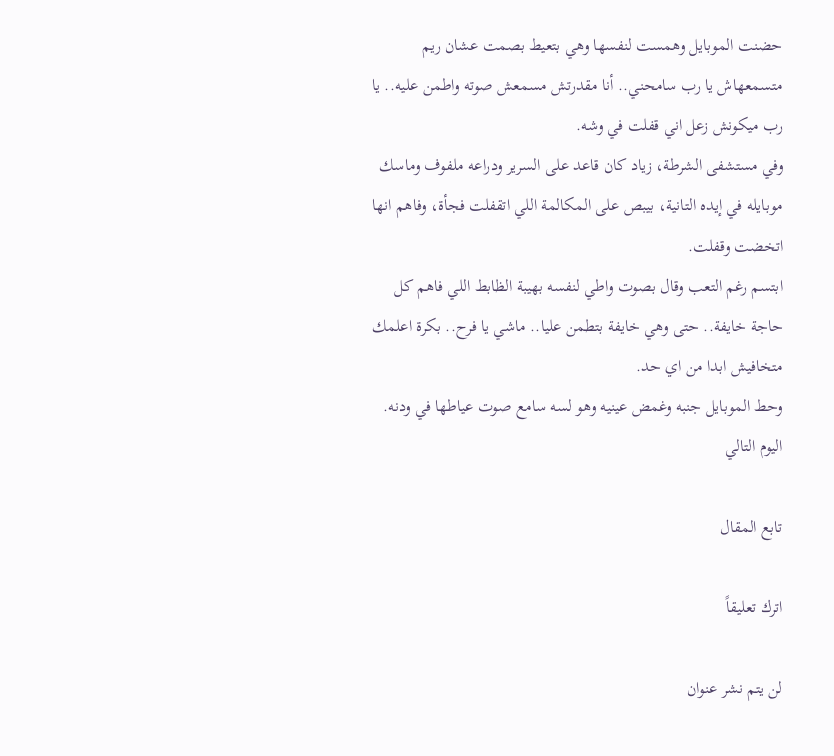حضنت الموبايل وهمست لنفسها وهي بتعيط بصمت عشان ريم متسمعهاش يا رب سامحني.. أنا مقدرتش مسمعش صوته واطمن عليه.. يا رب ميكونش زعل اني قفلت في وشه.
وفي مستشفى الشرطة، زياد كان قاعد على السرير ودراعه ملفوف وماسك موبايله في إيده التانية، بيبص على المكالمة اللي اتقفلت فجأة، وفاهم انها اتخضت وقفلت.
ابتسم رغم التعب وقال بصوت واطي لنفسه بهيبة الظابط اللي فاهم كل حاجة خايفة.. حتى وهي خايفة بتطمن عليا.. ماشي يا فرح.. بكرة اعلمك متخافيش ابدا من اي حد.
وحط الموبايل جنبه وغمض عينيه وهو لسه سامع صوت عياطها في ودنه.
اليوم التالي

تابع المقال

اترك تعليقاً

لن يتم نشر عنوان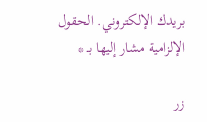بريدك الإلكتروني. الحقول الإلزامية مشار إليها بـ *

زر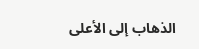الذهاب إلى الأعلى